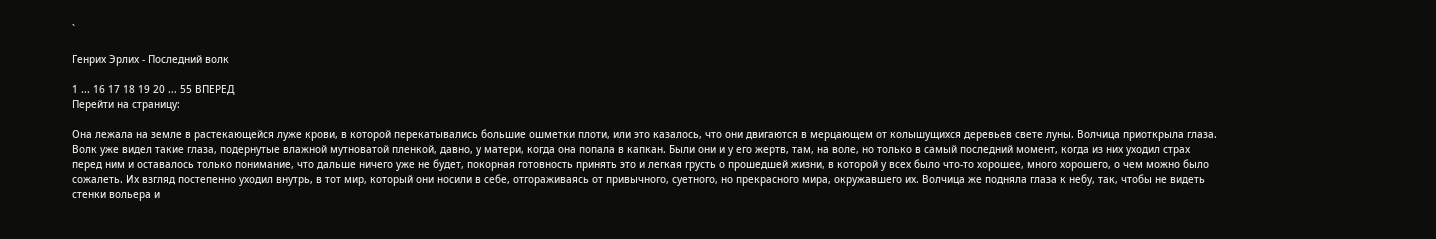`

Генрих Эрлих - Последний волк

1 ... 16 17 18 19 20 ... 55 ВПЕРЕД
Перейти на страницу:

Она лежала на земле в растекающейся луже крови, в которой перекатывались большие ошметки плоти, или это казалось, что они двигаются в мерцающем от колышущихся деревьев свете луны. Волчица приоткрыла глаза. Волк уже видел такие глаза, подернутые влажной мутноватой пленкой, давно, у матери, когда она попала в капкан. Были они и у его жертв, там, на воле, но только в самый последний момент, когда из них уходил страх перед ним и оставалось только понимание, что дальше ничего уже не будет, покорная готовность принять это и легкая грусть о прошедшей жизни, в которой у всех было что-то хорошее, много хорошего, о чем можно было сожалеть. Их взгляд постепенно уходил внутрь, в тот мир, который они носили в себе, отгораживаясь от привычного, суетного, но прекрасного мира, окружавшего их. Волчица же подняла глаза к небу, так, чтобы не видеть стенки вольера и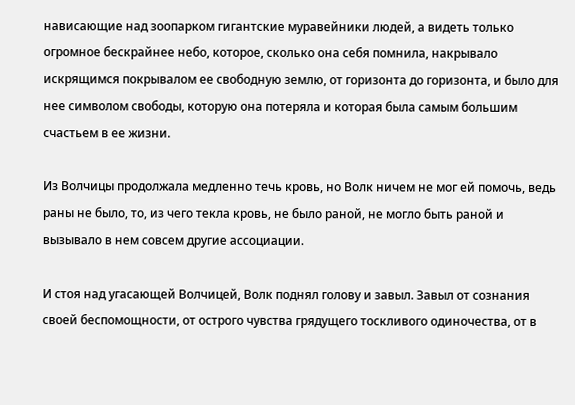нависающие над зоопарком гигантские муравейники людей, а видеть только огромное бескрайнее небо, которое, сколько она себя помнила, накрывало искрящимся покрывалом ее свободную землю, от горизонта до горизонта, и было для нее символом свободы, которую она потеряла и которая была самым большим счастьем в ее жизни.

Из Волчицы продолжала медленно течь кровь, но Волк ничем не мог ей помочь, ведь раны не было, то, из чего текла кровь, не было раной, не могло быть раной и вызывало в нем совсем другие ассоциации.

И стоя над угасающей Волчицей, Волк поднял голову и завыл. Завыл от сознания своей беспомощности, от острого чувства грядущего тоскливого одиночества, от в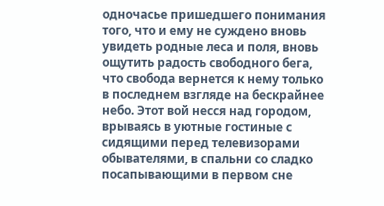одночасье пришедшего понимания того, что и ему не суждено вновь увидеть родные леса и поля, вновь ощутить радость свободного бега, что свобода вернется к нему только в последнем взгляде на бескрайнее небо. Этот вой несся над городом, врываясь в уютные гостиные с сидящими перед телевизорами обывателями, в спальни со сладко посапывающими в первом сне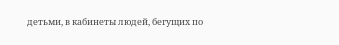детьми, в кабинеты людей, бегущих по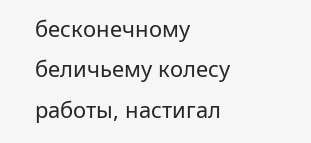бесконечному беличьему колесу работы, настигал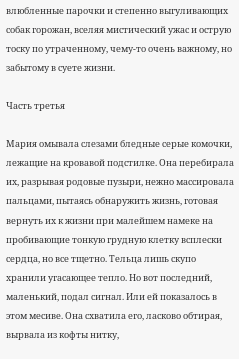влюбленные парочки и степенно выгуливающих собак горожан, вселяя мистический ужас и острую тоску по утраченному, чему-то очень важному, но забытому в суете жизни.

Часть третья

Мария омывала слезами бледные серые комочки, лежащие на кровавой подстилке. Она перебирала их, разрывая родовые пузыри, нежно массировала пальцами, пытаясь обнаружить жизнь, готовая вернуть их к жизни при малейшем намеке на пробивающие тонкую грудную клетку всплески сердца, но все тщетно. Тельца лишь скупо хранили угасающее тепло. Но вот последний, маленький, подал сигнал. Или ей показалось в этом месиве. Она схватила его, ласково обтирая, вырвала из кофты нитку,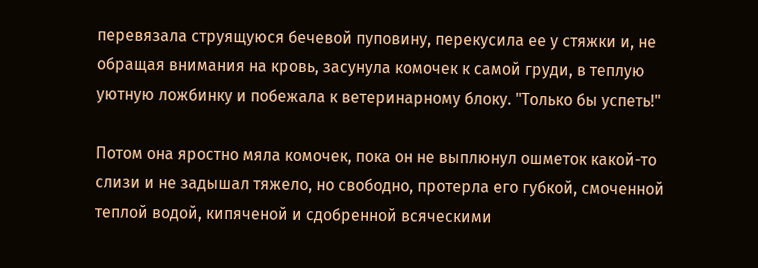перевязала струящуюся бечевой пуповину, перекусила ее у стяжки и, не обращая внимания на кровь, засунула комочек к самой груди, в теплую уютную ложбинку и побежала к ветеринарному блоку. "Только бы успеть!"

Потом она яростно мяла комочек, пока он не выплюнул ошметок какой-то слизи и не задышал тяжело, но свободно, протерла его губкой, смоченной теплой водой, кипяченой и сдобренной всяческими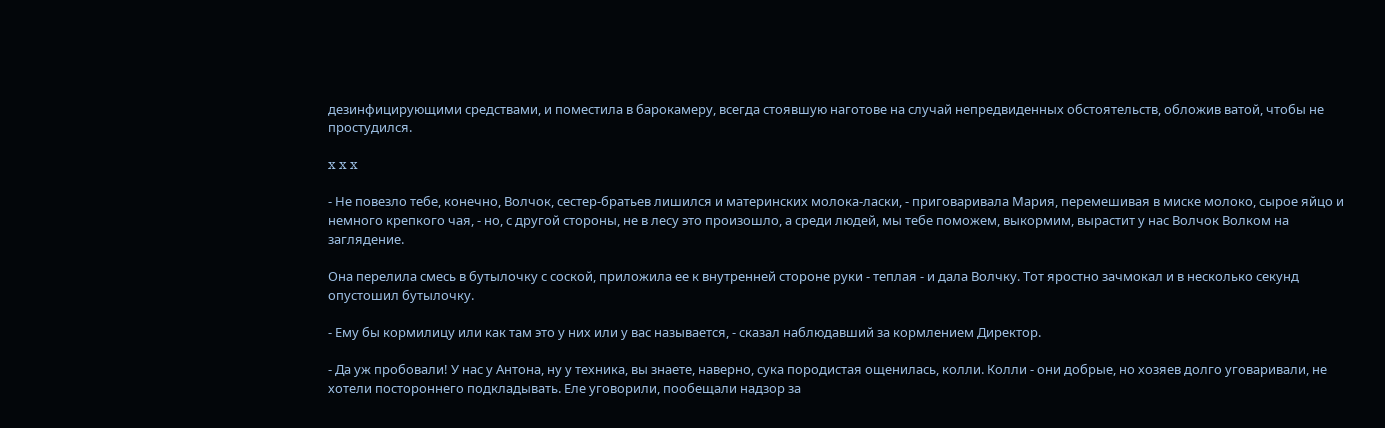дезинфицирующими средствами, и поместила в барокамеру, всегда стоявшую наготове на случай непредвиденных обстоятельств, обложив ватой, чтобы не простудился.

x x x

- Не повезло тебе, конечно, Волчок, сестер-братьев лишился и материнских молока-ласки, - приговаривала Мария, перемешивая в миске молоко, сырое яйцо и немного крепкого чая, - но, с другой стороны, не в лесу это произошло, а среди людей, мы тебе поможем, выкормим, вырастит у нас Волчок Волком на заглядение.

Она перелила смесь в бутылочку с соской, приложила ее к внутренней стороне руки - теплая - и дала Волчку. Тот яростно зачмокал и в несколько секунд опустошил бутылочку.

- Ему бы кормилицу или как там это у них или у вас называется, - сказал наблюдавший за кормлением Директор.

- Да уж пробовали! У нас у Антона, ну у техника, вы знаете, наверно, сука породистая ощенилась, колли. Колли - они добрые, но хозяев долго уговаривали, не хотели постороннего подкладывать. Еле уговорили, пообещали надзор за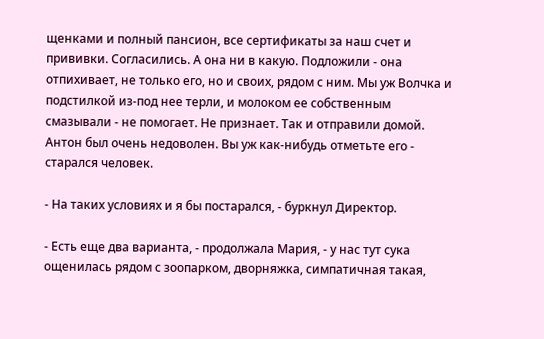щенками и полный пансион, все сертификаты за наш счет и прививки. Согласились. А она ни в какую. Подложили - она отпихивает, не только его, но и своих, рядом с ним. Мы уж Волчка и подстилкой из-под нее терли, и молоком ее собственным смазывали - не помогает. Не признает. Так и отправили домой. Антон был очень недоволен. Вы уж как-нибудь отметьте его - старался человек.

- На таких условиях и я бы постарался, - буркнул Директор.

- Есть еще два варианта, - продолжала Мария, - у нас тут сука ощенилась рядом с зоопарком, дворняжка, симпатичная такая,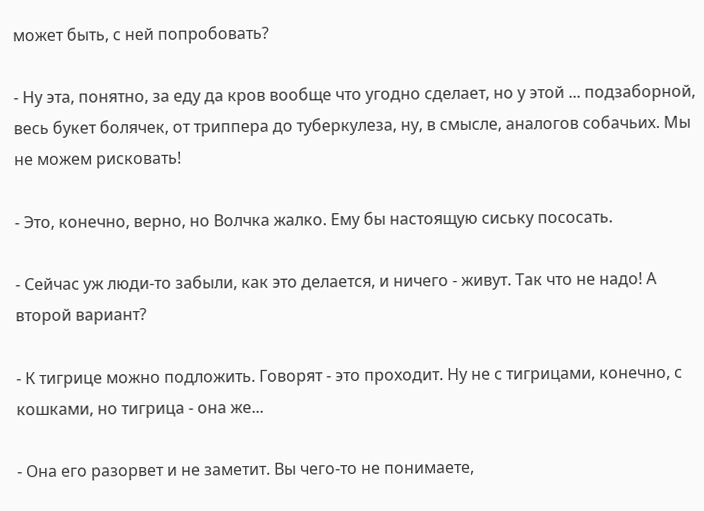может быть, с ней попробовать?

- Ну эта, понятно, за еду да кров вообще что угодно сделает, но у этой ... подзаборной, весь букет болячек, от триппера до туберкулеза, ну, в смысле, аналогов собачьих. Мы не можем рисковать!

- Это, конечно, верно, но Волчка жалко. Ему бы настоящую сиську пососать.

- Сейчас уж люди-то забыли, как это делается, и ничего - живут. Так что не надо! А второй вариант?

- К тигрице можно подложить. Говорят - это проходит. Ну не с тигрицами, конечно, с кошками, но тигрица - она же...

- Она его разорвет и не заметит. Вы чего-то не понимаете,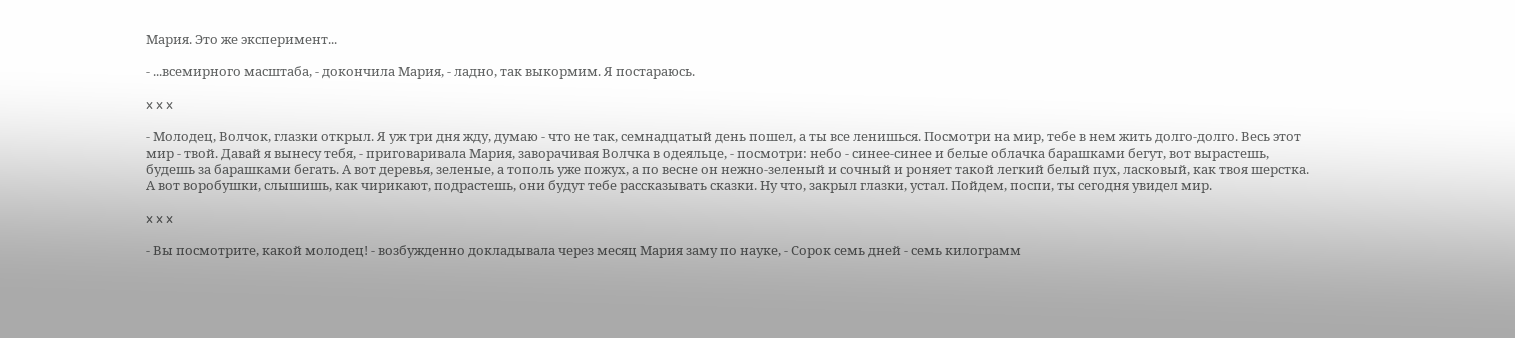Мария. Это же эксперимент...

- ...всемирного масштаба, - докончила Мария, - ладно, так выкормим. Я постараюсь.

x x x

- Молодец, Волчок, глазки открыл. Я уж три дня жду, думаю - что не так, семнадцатый день пошел, а ты все ленишься. Посмотри на мир, тебе в нем жить долго-долго. Весь этот мир - твой. Давай я вынесу тебя, - приговаривала Мария, заворачивая Волчка в одеяльце, - посмотри: небо - синее-синее и белые облачка барашками бегут, вот вырастешь, будешь за барашками бегать. А вот деревья, зеленые, а тополь уже пожух, а по весне он нежно-зеленый и сочный и роняет такой легкий белый пух, ласковый, как твоя шерстка. А вот воробушки, слышишь, как чирикают, подрастешь, они будут тебе рассказывать сказки. Ну что, закрыл глазки, устал. Пойдем, поспи, ты сегодня увидел мир.

x x x

- Вы посмотрите, какой молодец! - возбужденно докладывала через месяц Мария заму по науке, - Сорок семь дней - семь килограмм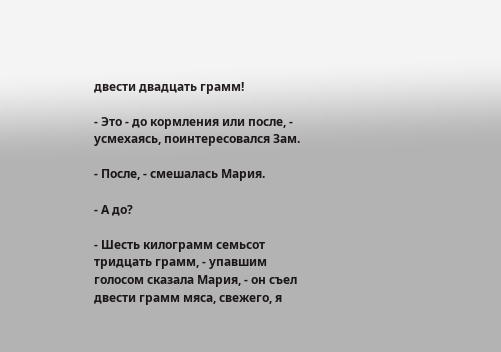двести двадцать грамм!

- Это - до кормления или после, - усмехаясь, поинтересовался Зам.

- После, - смешалась Мария.

- А до?

- Шесть килограмм семьсот тридцать грамм, - упавшим голосом сказала Мария, - он съел двести грамм мяса, свежего, я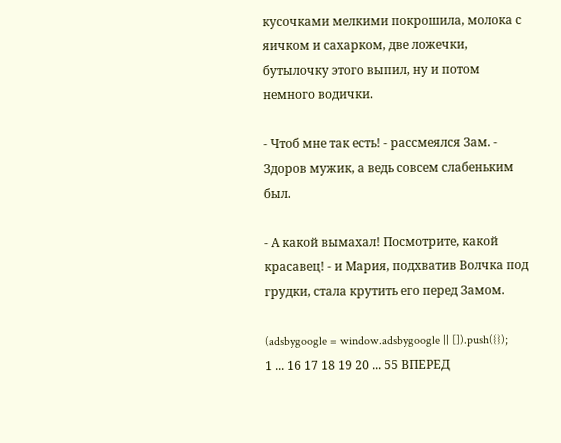кусочками мелкими покрошила, молока с яичком и сахарком, две ложечки, бутылочку этого выпил, ну и потом немного водички.

- Чтоб мне так есть! - рассмеялся Зам. - Здоров мужик, а ведь совсем слабеньким был.

- А какой вымахал! Посмотрите, какой красавец! - и Мария, подхватив Волчка под грудки, стала крутить его перед Замом.

(adsbygoogle = window.adsbygoogle || []).push({});
1 ... 16 17 18 19 20 ... 55 ВПЕРЕД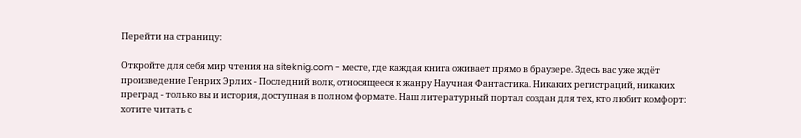Перейти на страницу:

Откройте для себя мир чтения на siteknig.com - месте, где каждая книга оживает прямо в браузере. Здесь вас уже ждёт произведение Генрих Эрлих - Последний волк, относящееся к жанру Научная Фантастика. Никаких регистраций, никаких преград - только вы и история, доступная в полном формате. Наш литературный портал создан для тех, кто любит комфорт: хотите читать с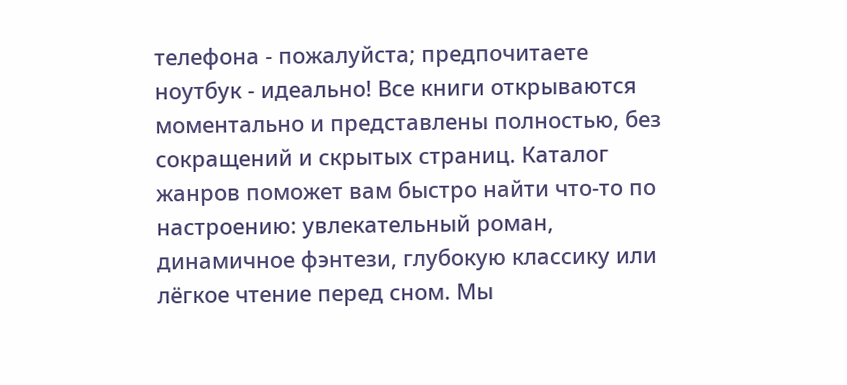телефона - пожалуйста; предпочитаете ноутбук - идеально! Все книги открываются моментально и представлены полностью, без сокращений и скрытых страниц. Каталог жанров поможет вам быстро найти что-то по настроению: увлекательный роман, динамичное фэнтези, глубокую классику или лёгкое чтение перед сном. Мы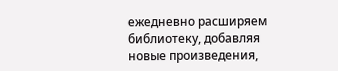ежедневно расширяем библиотеку, добавляя новые произведения,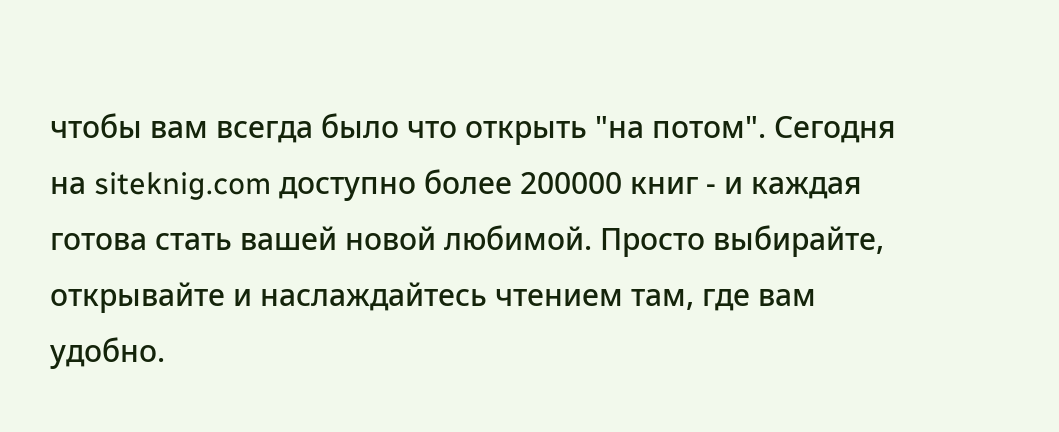чтобы вам всегда было что открыть "на потом". Сегодня на siteknig.com доступно более 200000 книг - и каждая готова стать вашей новой любимой. Просто выбирайте, открывайте и наслаждайтесь чтением там, где вам удобно.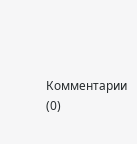Комментарии (0)